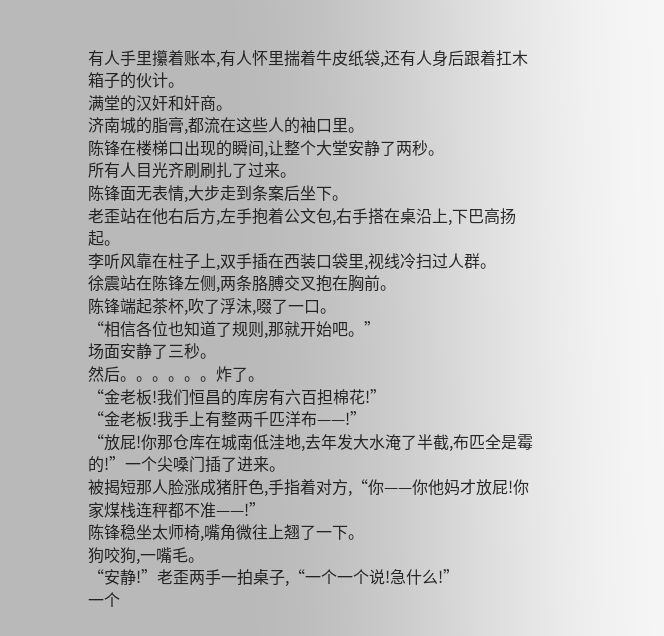有人手里攥着账本,有人怀里揣着牛皮纸袋,还有人身后跟着扛木箱子的伙计。
满堂的汉奸和奸商。
济南城的脂膏,都流在这些人的袖口里。
陈锋在楼梯口出现的瞬间,让整个大堂安静了两秒。
所有人目光齐刷刷扎了过来。
陈锋面无表情,大步走到条案后坐下。
老歪站在他右后方,左手抱着公文包,右手搭在桌沿上,下巴高扬起。
李听风靠在柱子上,双手插在西装口袋里,视线冷扫过人群。
徐震站在陈锋左侧,两条胳膊交叉抱在胸前。
陈锋端起茶杯,吹了浮沫,啜了一口。
“相信各位也知道了规则,那就开始吧。”
场面安静了三秒。
然后。。。。。。炸了。
“金老板!我们恒昌的库房有六百担棉花!”
“金老板!我手上有整两千匹洋布——!”
“放屁!你那仓库在城南低洼地,去年发大水淹了半截,布匹全是霉的!”一个尖嗓门插了进来。
被揭短那人脸涨成猪肝色,手指着对方,“你——你他妈才放屁!你家煤栈连秤都不准——!”
陈锋稳坐太师椅,嘴角微往上翘了一下。
狗咬狗,一嘴毛。
“安静!”老歪两手一拍桌子,“一个一个说!急什么!”
一个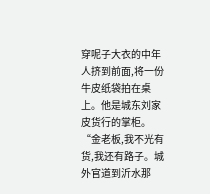穿呢子大衣的中年人挤到前面,将一份牛皮纸袋拍在桌上。他是城东刘家皮货行的掌柜。
“金老板,我不光有货,我还有路子。城外官道到沂水那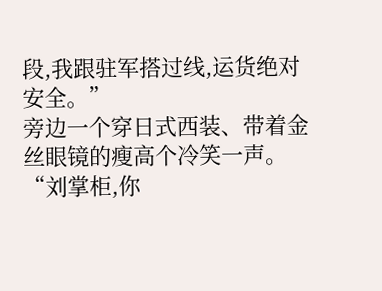段,我跟驻军搭过线,运货绝对安全。”
旁边一个穿日式西装、带着金丝眼镜的瘦高个冷笑一声。
“刘掌柜,你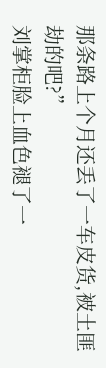那条路上个月还丢了一车皮货,被土匪劫的吧?”
刘掌柜脸上血色褪了一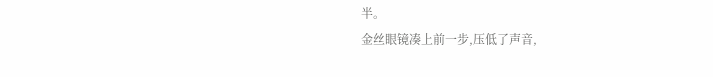半。
金丝眼镜凑上前一步,压低了声音,